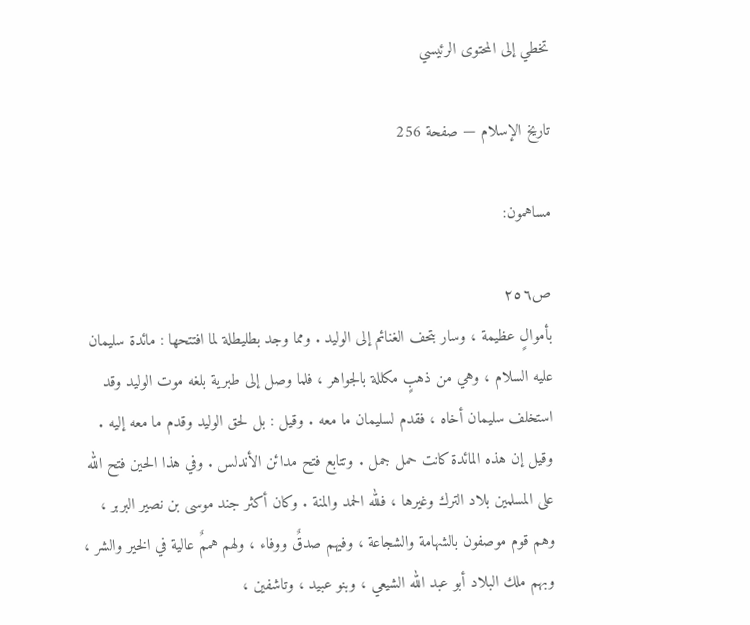تخطي إلى المحتوى الرئيسي

تاريخ الإسلام — صفحة 256

مساهمون:

ص٢٥٦
بأموالٍ عظيمة ، وسار بتحف الغنائم إلى الوليد . ومما وجد بطليطلة لما افتتحها : مائدة سليمان عليه السلام ، وهي من ذهبٍ مكللة بالجواهر ، فلما وصل إلى طبرية بلغه موت الوليد وقد استخلف سليمان أخاه ، فقدم لسليمان ما معه . وقيل : بل لحق الوليد وقدم ما معه إليه . وقيل إن هذه المائدة كانت حمل جمل . وتتابع فتح مدائن الأندلس . وفي هذا الحين فتح الله على المسلمين بلاد الترك وغيرها ، فلله الحمد والمنة . وكان أكثر جند موسى بن نصير البربر ، وهم قوم موصفون بالشهامة والشجاعة ، وفيهم صدقٌ ووفاء ، ولهم هممٌ عالية في الخير والشر ، وبهم ملك البلاد أبو عبد الله الشيعي ، وبنو عبيد ، وتاشفين ،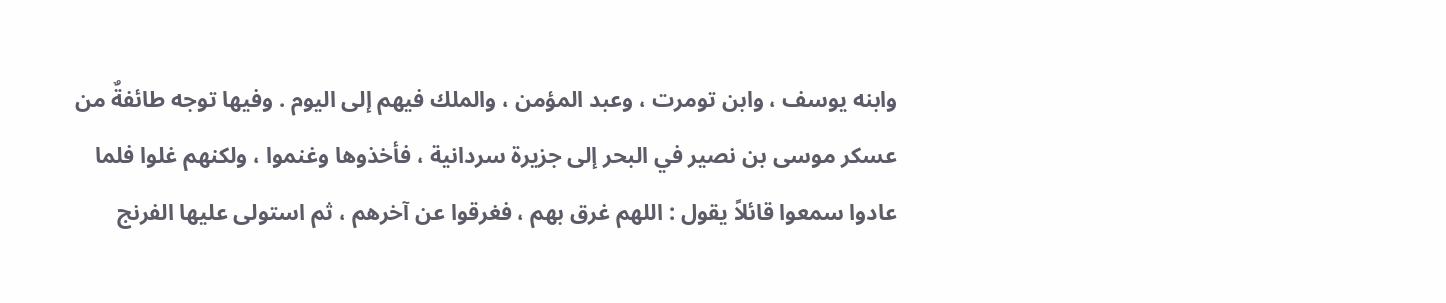وابنه يوسف ، وابن تومرت ، وعبد المؤمن ، والملك فيهم إلى اليوم . وفيها توجه طائفةٌ من عسكر موسى بن نصير في البحر إلى جزيرة سردانية ، فأخذوها وغنموا ، ولكنهم غلوا فلما عادوا سمعوا قائلاً يقول : اللهم غرق بهم ، فغرقوا عن آخرهم ، ثم استولى عليها الفرنج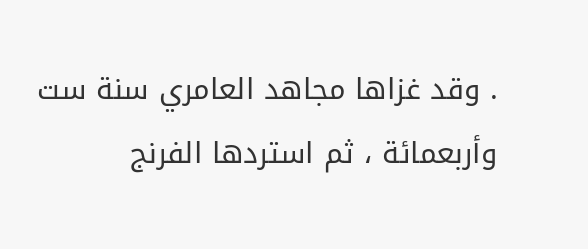. وقد غزاها مجاهد العامري سنة ست وأربعمائة ، ثم استردها الفرنج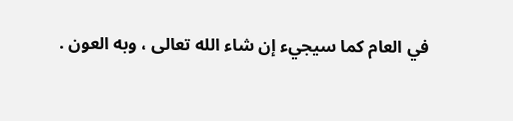في العام كما سيجيء إن شاء الله تعالى ، وبه العون .